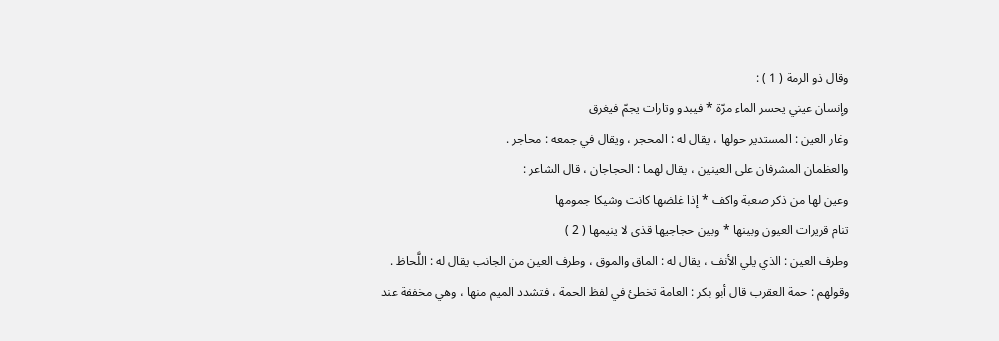وقال ذو الرمة ( 1 ) :
وإنسان عيني يحسر الماء مرّة * فيبدو وتارات يجمّ فيغرق
وغار العين : المستدير حولها ، يقال له : المحجر ، ويقال في جمعه : محاجر .
والعظمان المشرفان على العينين ، يقال لهما : الحجاجان ، قال الشاعر :
وعين لها من ذكر صعبة واكف * إذا غلضها كانت وشيكا جمومها
تنام قريرات العيون وبينها * وبين حجاجيها قذى لا ينيمها ( 2 )
وطرف العين : الذي يلي الأنف ، يقال له : الماق والموق ، وطرف العين من الجانب يقال له : اللَّحاظ .
وقولهم : حمة العقرب قال أبو بكر : العامة تخطئ في لفظ الحمة ، فتشدد الميم منها ، وهي مخففة عند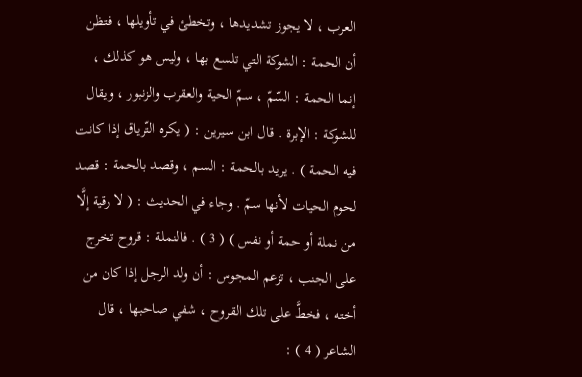العرب ، لا يجوز تشديدها ، وتخطئ في تأويلها ، فتظن أن الحمة : الشوكة التي تلسع بها ، وليس هو كذلك ، إنما الحمة : السّمّ ، سمّ الحية والعقرب والزنبور ، ويقال للشوكة : الإبرة . قال ابن سيرين : ( يكره التّرياق إذا كانت فيه الحمة ) . يريد بالحمة : السم ، وقصد بالحمة : قصد لحوم الحيات لأنها سمّ . وجاء في الحديث : ( لا رقية إلَّا من نملة أو حمة أو نفس ) ( 3 ) . فالنملة : قروح تخرج على الجنب ، تزعم المجوس : أن ولد الرجل إذا كان من أخته ، فخطَّ على تلك القروح ، شفي صاحبها ، قال الشاعر ( 4 ) :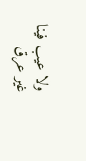ولا عيب فينا غير عرق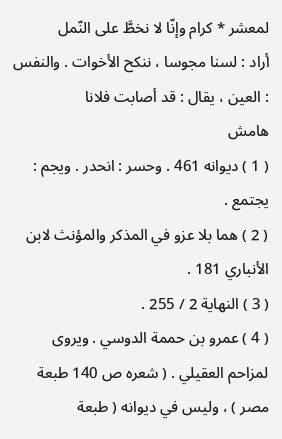لمعشر * كرام وإنّا لا نخطَّ على النّمل
أراد : لسنا مجوسا ، ننكح الأخوات . والنفس : العين ، يقال : قد أصابت فلانا
هامش
( 1 ) ديوانه 461 . وحسر : انحدر . ويجم : يجتمع .
( 2 ) هما بلا عزو في المذكر والمؤنث لابن الأنباري 181 .
( 3 ) النهاية 2 / 255 .
( 4 ) عمرو بن حممة الدوسي . ويروى لمزاحم العقيلي . ( شعره ص 140 طبعة مصر ) ، وليس في ديوانه ( طبعة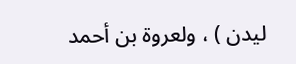ليدن ) ، ولعروة بن أحمد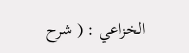الخزاعي : ( شرح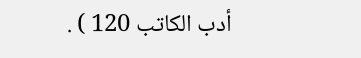أدب الكاتب 120 ) .